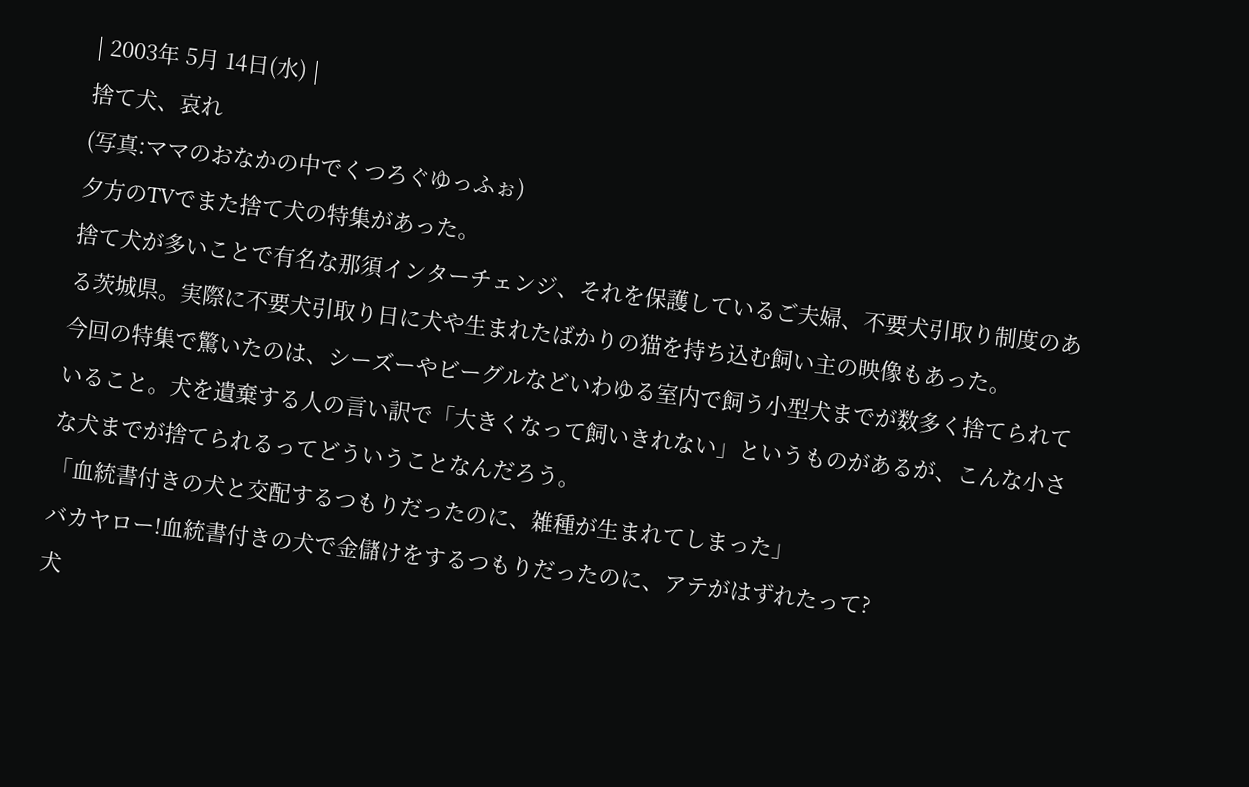| 2003年 5月 14日(水) |
捨て犬、哀れ
(写真:ママのおなかの中でくつろぐゆっふぉ)
夕方のTVでまた捨て犬の特集があった。
捨て犬が多いことで有名な那須インターチェンジ、それを保護しているご夫婦、不要犬引取り制度のある茨城県。実際に不要犬引取り日に犬や生まれたばかりの猫を持ち込む飼い主の映像もあった。
今回の特集で驚いたのは、シーズーやビーグルなどいわゆる室内で飼う小型犬までが数多く捨てられていること。犬を遺棄する人の言い訳で「大きくなって飼いきれない」というものがあるが、こんな小さな犬までが捨てられるってどういうことなんだろう。
「血統書付きの犬と交配するつもりだったのに、雑種が生まれてしまった」
バカヤロー!血統書付きの犬で金儲けをするつもりだったのに、アテがはずれたって?
犬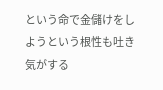という命で金儲けをしようという根性も吐き気がする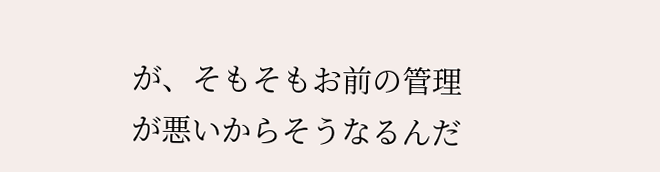が、そもそもお前の管理が悪いからそうなるんだ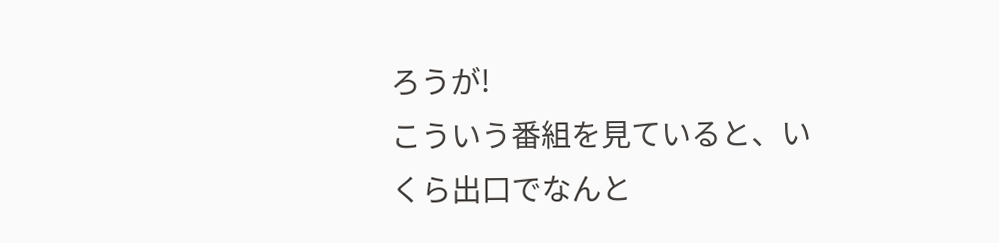ろうが!
こういう番組を見ていると、いくら出口でなんと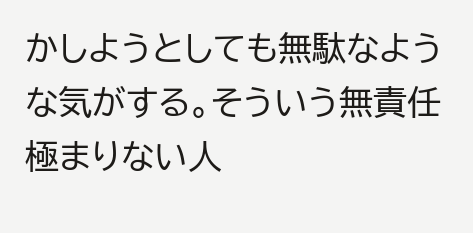かしようとしても無駄なような気がする。そういう無責任極まりない人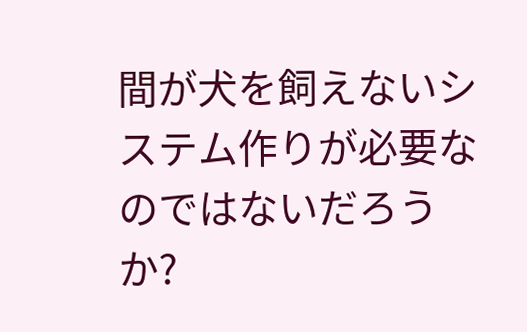間が犬を飼えないシステム作りが必要なのではないだろうか?